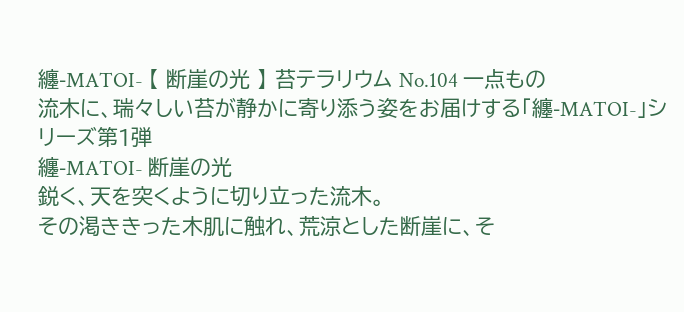纏-MATOI- 【 断崖の光 】 苔テラリウム No.104 一点もの
流木に、瑞々しい苔が静かに寄り添う姿をお届けする「纏-MATOI-」シリーズ第1弾
纏-MATOI- 断崖の光
鋭く、天を突くように切り立った流木。
その渇ききった木肌に触れ、荒涼とした断崖に、そ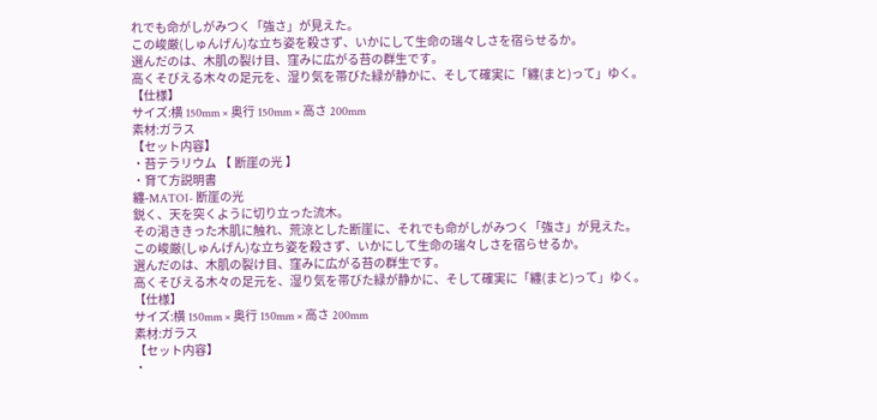れでも命がしがみつく「強さ」が見えた。
この峻厳(しゅんげん)な立ち姿を殺さず、いかにして生命の瑞々しさを宿らせるか。
選んだのは、木肌の裂け目、窪みに広がる苔の群生です。
高くそびえる木々の足元を、湿り気を帯びた緑が静かに、そして確実に「纏(まと)って」ゆく。
【仕様】
サイズ:横 150mm × 奥行 150mm × 高さ 200mm
素材:ガラス
【セット内容】
・苔テラリウム 【 断崖の光 】
・育て方説明書
纏-MATOI- 断崖の光
鋭く、天を突くように切り立った流木。
その渇ききった木肌に触れ、荒涼とした断崖に、それでも命がしがみつく「強さ」が見えた。
この峻厳(しゅんげん)な立ち姿を殺さず、いかにして生命の瑞々しさを宿らせるか。
選んだのは、木肌の裂け目、窪みに広がる苔の群生です。
高くそびえる木々の足元を、湿り気を帯びた緑が静かに、そして確実に「纏(まと)って」ゆく。
【仕様】
サイズ:横 150mm × 奥行 150mm × 高さ 200mm
素材:ガラス
【セット内容】
・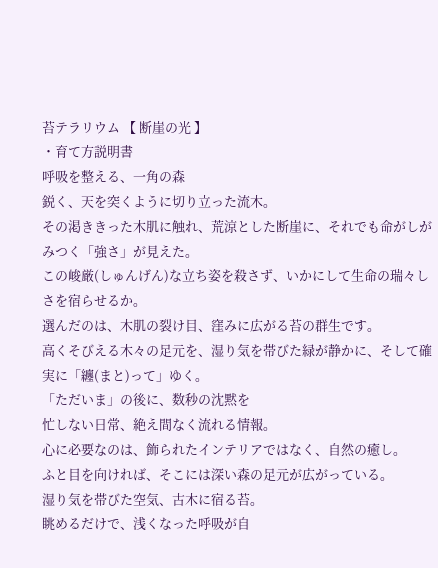苔テラリウム 【 断崖の光 】
・育て方説明書
呼吸を整える、一角の森
鋭く、天を突くように切り立った流木。
その渇ききった木肌に触れ、荒涼とした断崖に、それでも命がしがみつく「強さ」が見えた。
この峻厳(しゅんげん)な立ち姿を殺さず、いかにして生命の瑞々しさを宿らせるか。
選んだのは、木肌の裂け目、窪みに広がる苔の群生です。
高くそびえる木々の足元を、湿り気を帯びた緑が静かに、そして確実に「纏(まと)って」ゆく。
「ただいま」の後に、数秒の沈黙を
忙しない日常、絶え間なく流れる情報。
心に必要なのは、飾られたインテリアではなく、自然の癒し。
ふと目を向ければ、そこには深い森の足元が広がっている。
湿り気を帯びた空気、古木に宿る苔。
眺めるだけで、浅くなった呼吸が自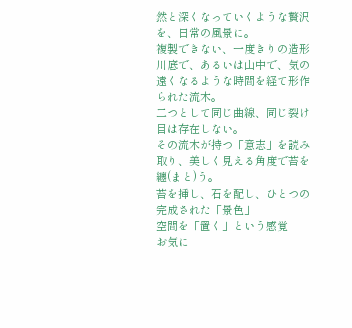然と深くなっていくような贅沢を、日常の風景に。
複製できない、一度きりの造形
川底で、あるいは山中で、気の遠くなるような時間を経て形作られた流木。
二つとして同じ曲線、同じ裂け目は存在しない。
その流木が持つ「意志」を読み取り、美しく見える角度で苔を纏(まと)う。
苔を挿し、石を配し、ひとつの完成された「景色」
空間を「置く」という感覚
お気に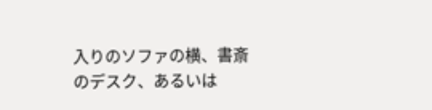入りのソファの横、書斎のデスク、あるいは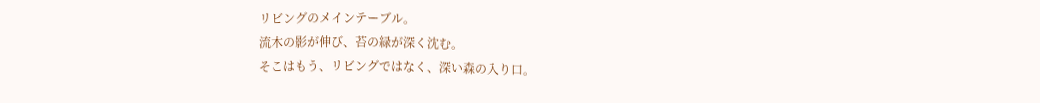リビングのメインテーブル。
流木の影が伸び、苔の緑が深く沈む。
そこはもう、リビングではなく、深い森の入り口。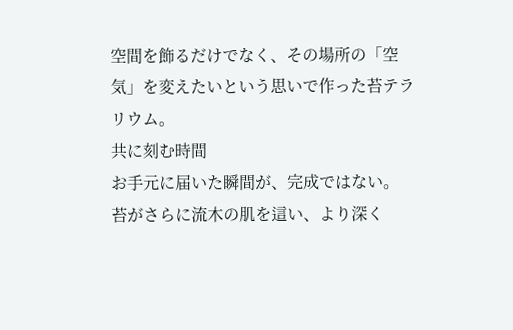空間を飾るだけでなく、その場所の「空気」を変えたいという思いで作った苔テラリウム。
共に刻む時間
お手元に届いた瞬間が、完成ではない。
苔がさらに流木の肌を這い、より深く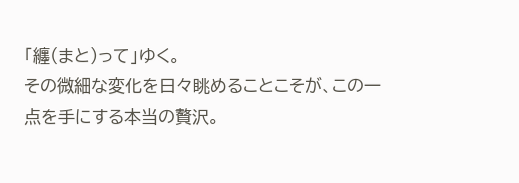「纏(まと)って」ゆく。
その微細な変化を日々眺めることこそが、この一点を手にする本当の贅沢。